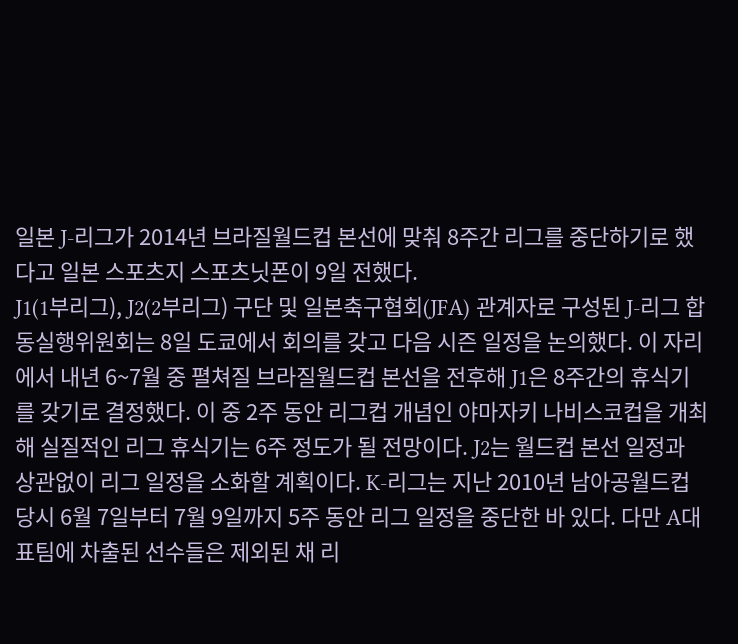일본 J-리그가 2014년 브라질월드컵 본선에 맞춰 8주간 리그를 중단하기로 했다고 일본 스포츠지 스포츠닛폰이 9일 전했다.
J1(1부리그), J2(2부리그) 구단 및 일본축구협회(JFA) 관계자로 구성된 J-리그 합동실행위원회는 8일 도쿄에서 회의를 갖고 다음 시즌 일정을 논의했다. 이 자리에서 내년 6~7월 중 펼쳐질 브라질월드컵 본선을 전후해 J1은 8주간의 휴식기를 갖기로 결정했다. 이 중 2주 동안 리그컵 개념인 야마자키 나비스코컵을 개최해 실질적인 리그 휴식기는 6주 정도가 될 전망이다. J2는 월드컵 본선 일정과 상관없이 리그 일정을 소화할 계획이다. K-리그는 지난 2010년 남아공월드컵 당시 6월 7일부터 7월 9일까지 5주 동안 리그 일정을 중단한 바 있다. 다만 A대표팀에 차출된 선수들은 제외된 채 리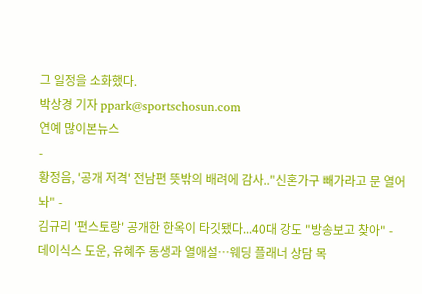그 일정을 소화했다.
박상경 기자 ppark@sportschosun.com
연예 많이본뉴스
-
황정음, '공개 저격' 전남편 뜻밖의 배려에 감사.."신혼가구 빼가라고 문 열어놔" -
김규리 '편스토랑' 공개한 한옥이 타깃됐다...40대 강도 "방송보고 찾아" -
데이식스 도운, 유혜주 동생과 열애설…웨딩 플래너 상담 목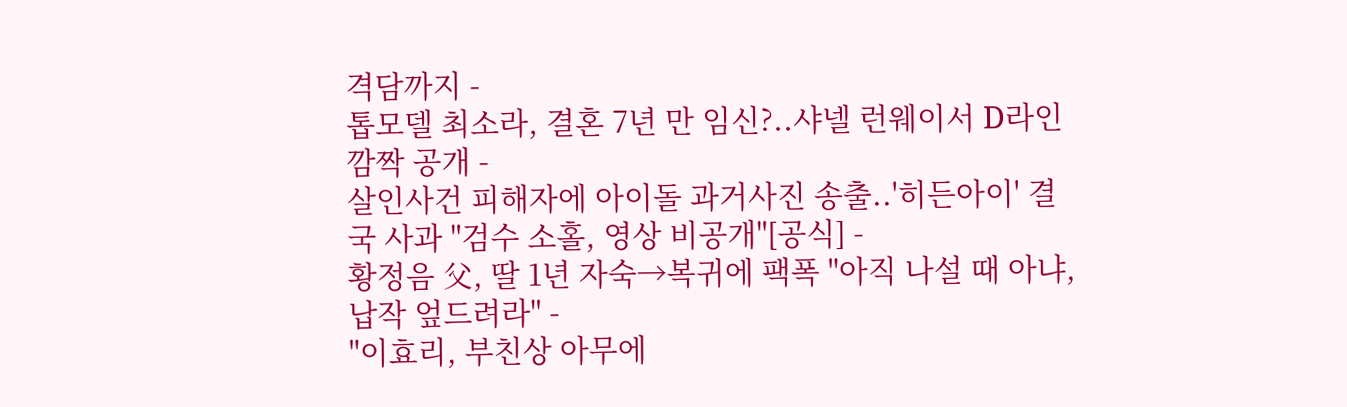격담까지 -
톱모델 최소라, 결혼 7년 만 임신?..샤넬 런웨이서 D라인 깜짝 공개 -
살인사건 피해자에 아이돌 과거사진 송출..'히든아이' 결국 사과 "검수 소홀, 영상 비공개"[공식] -
황정음 父, 딸 1년 자숙→복귀에 팩폭 "아직 나설 때 아냐, 납작 엎드려라" -
"이효리, 부친상 아무에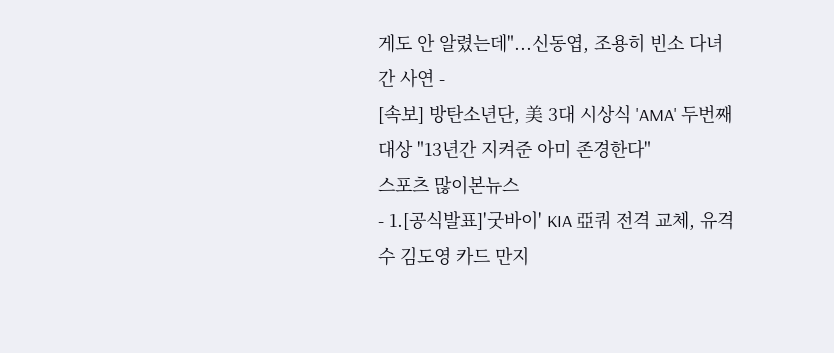게도 안 알렸는데"...신동엽, 조용히 빈소 다녀간 사연 -
[속보] 방탄소년단, 美 3대 시상식 'AMA' 두번째 대상 "13년간 지켜준 아미 존경한다"
스포츠 많이본뉴스
- 1.[공식발표]'굿바이' KIA 亞쿼 전격 교체, 유격수 김도영 카드 만지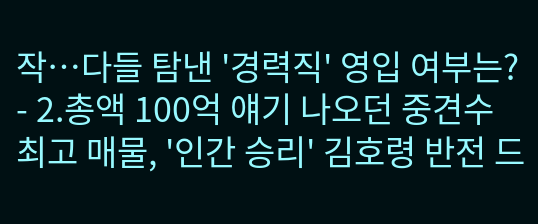작…다들 탐낸 '경력직' 영입 여부는?
- 2.총액 100억 얘기 나오던 중견수 최고 매물, '인간 승리' 김호령 반전 드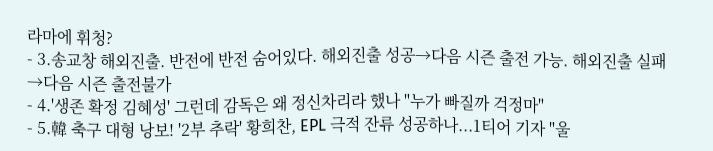라마에 휘청?
- 3.송교창 해외진출. 반전에 반전 숨어있다. 해외진출 성공→다음 시즌 출전 가능. 해외진출 실패→다음 시즌 출전불가
- 4.'생존 확정 김혜성' 그런데 감독은 왜 정신차리라 했나 "누가 빠질까 걱정마"
- 5.韓 축구 대형 낭보! '2부 추락' 황희찬, EPL 극적 잔류 성공하나...1티어 기자 "울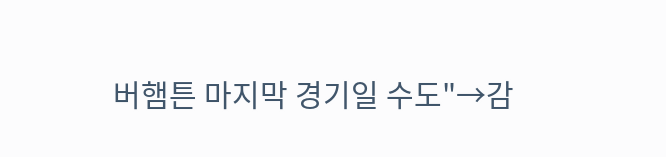버햄튼 마지막 경기일 수도"→감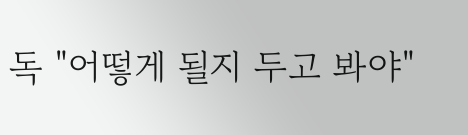독 "어떻게 될지 두고 봐야"